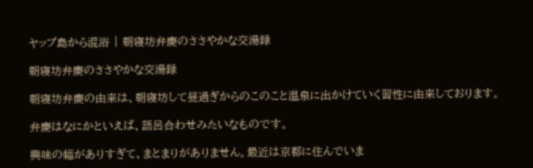ヤップ島から混浴 | 朝寝坊弁慶のささやかな交湯録

朝寝坊弁慶のささやかな交湯録

朝寝坊弁慶の由来は、朝寝坊して昼過ぎからのこのこと温泉に出かけていく習性に由来しております。

弁慶はなにかといえば、語呂合わせみたいなものです。

興味の幅がありすぎて、まとまりがありません。最近は京都に住んでいま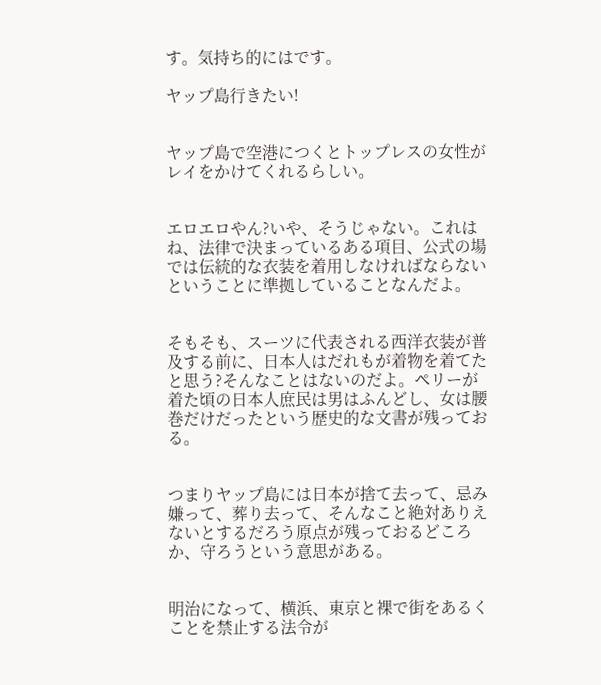す。気持ち的にはです。

ヤップ島行きたい!


ヤップ島で空港につくとトップレスの女性がレイをかけてくれるらしい。


エロエロやん?いや、そうじゃない。これはね、法律で決まっているある項目、公式の場では伝統的な衣装を着用しなければならないということに準拠していることなんだよ。


そもそも、スーツに代表される西洋衣装が普及する前に、日本人はだれもが着物を着てたと思う?そんなことはないのだよ。ペリーが着た頃の日本人庶民は男はふんどし、女は腰巻だけだったという歴史的な文書が残っておる。


つまりヤップ島には日本が捨て去って、忌み嫌って、葬り去って、そんなこと絶対ありえないとするだろう原点が残っておるどころか、守ろうという意思がある。


明治になって、横浜、東京と裸で街をあるくことを禁止する法令が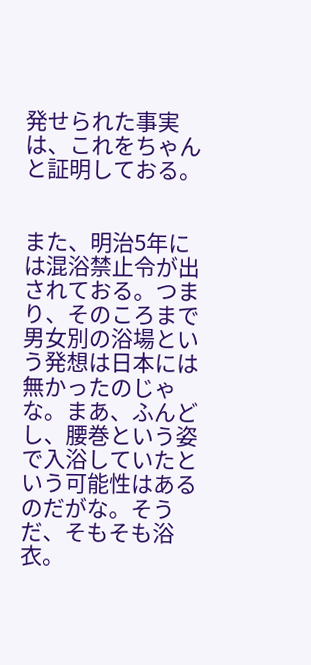発せられた事実は、これをちゃんと証明しておる。


また、明治5年には混浴禁止令が出されておる。つまり、そのころまで男女別の浴場という発想は日本には無かったのじゃな。まあ、ふんどし、腰巻という姿で入浴していたという可能性はあるのだがな。そうだ、そもそも浴衣。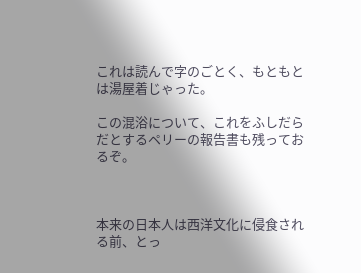これは読んで字のごとく、もともとは湯屋着じゃった。

この混浴について、これをふしだらだとするペリーの報告書も残っておるぞ。



本来の日本人は西洋文化に侵食される前、とっ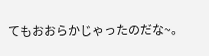てもおおらかじゃったのだな~。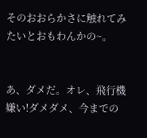そのおおらかさに触れてみたいとおもわんかの~。


あ、ダメだ。オレ、飛行機嫌い!ダメダメ、今までの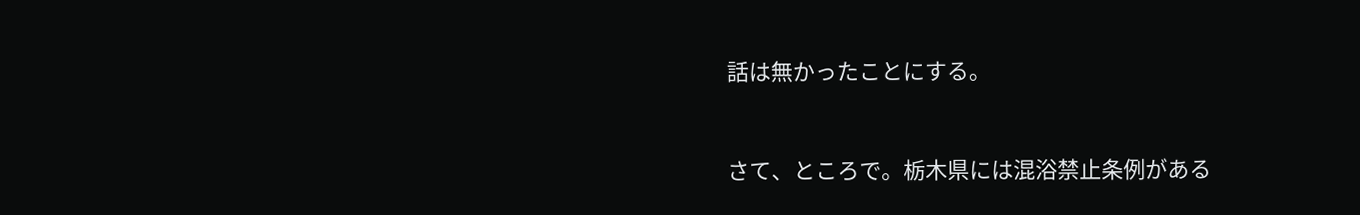話は無かったことにする。


さて、ところで。栃木県には混浴禁止条例がある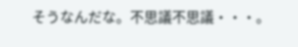そうなんだな。不思議不思議・・・。